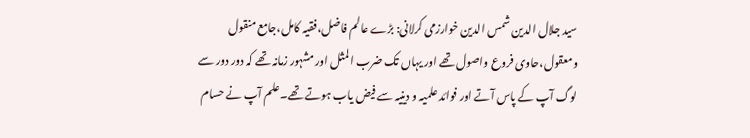سید جلال الدین شمس الدین خوارزمی کرلانی: بڑے عالم فاضل،فقیہ کامل،جامع منقول ومعقول،حاوی فروع واصول تھے اور یہاں تک ضرب المثل اور مشہور زمانہ تھے کہ دور دور سے لوگ آپ کے پاس آتے اور فوائد علمیہ و دینیہ سے فیض یاب ہوتے تھے۔علم آپ نے حسام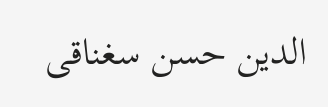الدین حسن سغناقی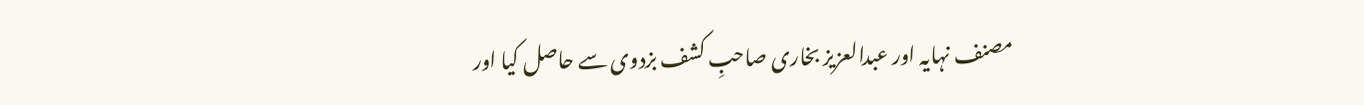مصنف نہایہ اور عبدالعزیز بخاری صاحبِ کشف بزدوی سے حاصل کیا اور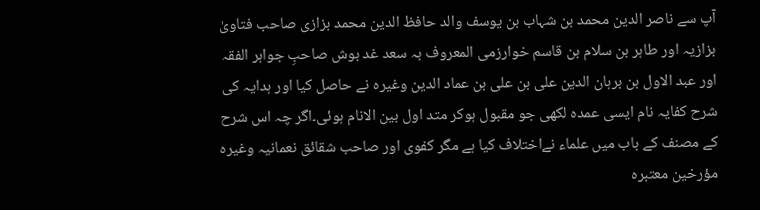آپ سے ناصر الدین محمد بن شہاب بن یوسف والد حافظ الدین محمد بزازی صاحب فتاویٰ بزازیہ اور طاہر بن سلام بن قاسم خوارزمی المعروف بہ سعد غد بوش صاحبِ جواہر الفقہ اور عبد الاول بن برہان الدین علی بن علی بن عماد الدین وغیرہ نے حاصل کیا اور ہدایہ کی شرح کفایہ نام ایسی عمدہ لکھی جو مقبول ہوکر متد اول بین الانام ہوئی۔اگر چہ اس شرح کے مصنف کے باب میں علماء نےاختلاف کیا ہے مگر کفوی اور صاحب شقائق نعمانیہ وغیرہ مؤرخین معتبرہ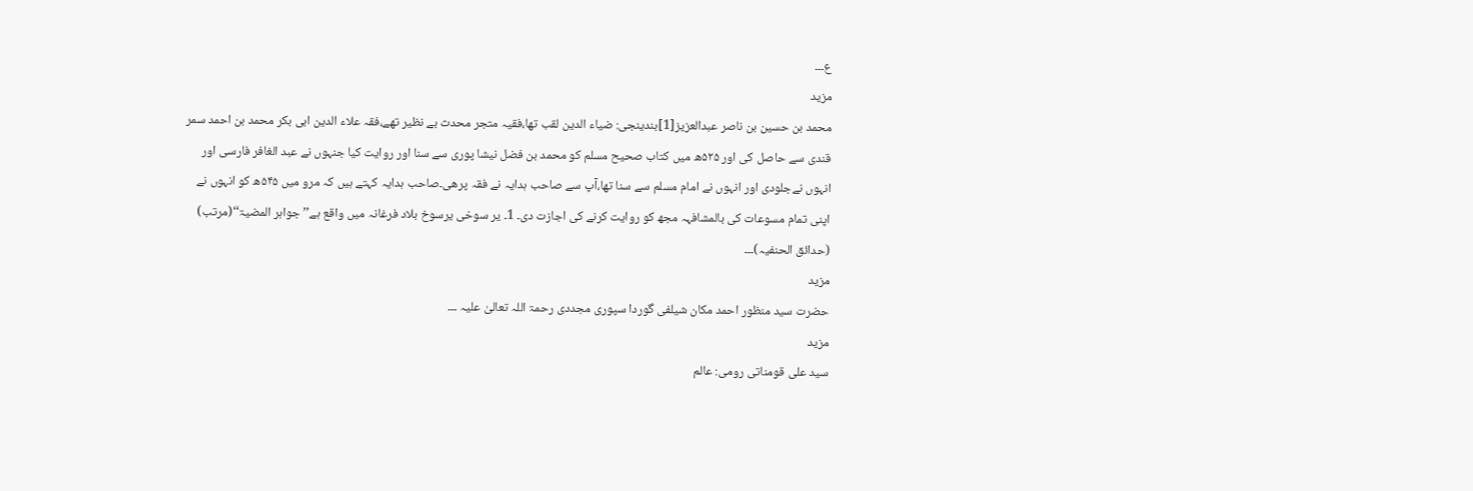ع۔۔۔
مزید
محمد بن حسین بن ناصر عبدالعزیز[1]بندینجی: ضیاء الدین لقب تھا،فقیہ متجر محدث بے نظیر تھے،فقہ علاء الدین ابی بکر محمد بن احمد سمر قندی سے حاصل کی اور ۵۲۵ھ میں کتاب صحیح مسلم کو محمد بن فضل نیشا پوری سے سنا اور روایت کیا جنہوں نے عبد الغافر فارسی اور انہوں نےجلودی اور انہوں نے امام مسلم سے سنا تھا،آپ سے صاحب ہدایہ نے فقہ پرھی۔صاحب ہدایہ کہتے ہیں کہ مرو میں ۵۴۵ھ کو انہوں نے اپنی تمام مسوعات کی بالمشافہہ مجھ کو روایت کرنے کی اجازت دی۔ 1۔ یر سوخی یرسوخ بلاد فرغانہ میں واقع ہے’’جواہر المضیۃ‘‘(مرتب) (حدائق الحنفیہ)۔۔۔
مزید
حضرت سید منظور احمد مکان شیلفی گوردا سپوری مجددی رحمۃ اللہ تعالیٰ علیہ ۔۔۔
مزید
سید علی قومناتی رومی: عالم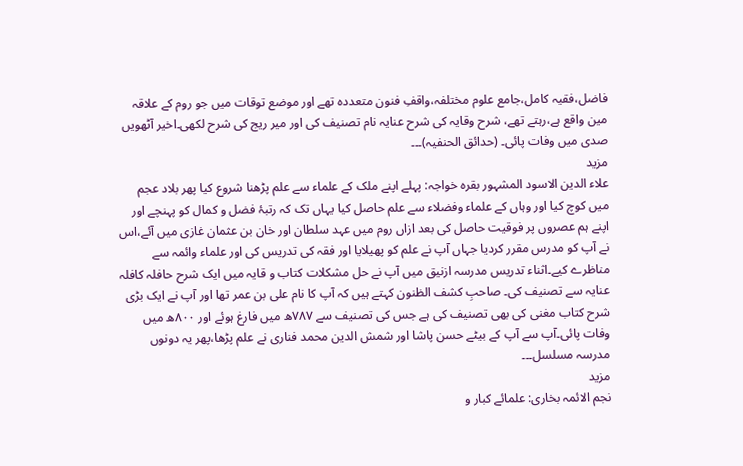فاضل،فقیہ کامل،جامع علوم مختلفہ،واقفِ فنون متعددہ تھے اور موضع توقات میں جو روم کے علاقہ مین واقع ہے،رہتے تھے، شرح وقایہ کی شرح عنایہ نام تصنیف کی اور میر ریج کی شرح لکھی۔اخیر آٹھویں صدی میں وفات پائی۔ (حدائق الحنفیہ)۔۔۔
مزید
علاء الدین الاسود المشہور بقرہ خواجہ: پہلے اپنے ملک کے علماء سے علم پڑھنا شروع کیا پھر بلاد عجم میں کوچ کیا اور وہاں کے علماء وفضلاء سے علم حاصل کیا یہاں تک کہ رتبۂ فضل و کمال کو پہنچے اور اپنے ہم عصروں پر فوقیت حاصل کی بعد ازاں روم میں عہد سلطان اور خان بن عثمان غازی میں آئے،اس نے آپ کو مدرس مقرر کردیا جہاں آپ نے علم کو پھیلایا اور فقہ کی تدریس کی اور علماء وائمہ سے مناظرے کیے۔اثناء تدریس مدرسہ ازنیق میں آپ نے حل مشکلات کتاب و قایہ میں ایک شرح حافلہ کافلہ عنایہ سے تصنیف کی۔ صاحبِ کشف الظنون کہتے ہیں کہ آپ کا نام علی بن عمر تھا اور آپ نے ایک بڑی شرح کتاب مغنی کی بھی تصنیف کی ہے جس کی تصنیف سے ۷۸۷ھ میں فارغ ہوئے اور ۸۰۰ھ میں وفات پائی۔آپ سے آپ کے بیٹے حسن پاشا اور شمش الدین محمد فناری نے علم پڑھا،پھر یہ دونوں مدرسہ مسلسل۔۔۔
مزید
نجم الائمہ بخاری: علمائے کبار و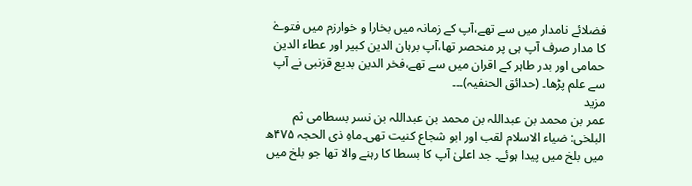فضلائے نامدار میں سے تھے،آپ کے زمانہ میں بخارا و خوارزم میں فتوےٰ کا مدار صرف آپ ہی پر منحصر تھا،آپ برہان الدین کبیر اور عطاء الدین حمامی اور بدر طاہر کے اقران میں سے تھے،فخر الدین بدیع قزنبی نے آپ سے علم پڑھا۔ (حدائق الحنفیہ)۔۔۔
مزید
عمر بن محمد بن عبداللہ بن محمد بن عبداللہ بن نسر بسطامی ثم البلخی: ضیاء الاسلام لقب اور ابو شجاع کنیت تھی۔ماہِ ذی الحجہ ۴۷۵ھ میں بلخ میں پیدا ہوئے۔ جد اعلیٰ آپ کا بسطا کا رہنے والا تھا جو بلخ میں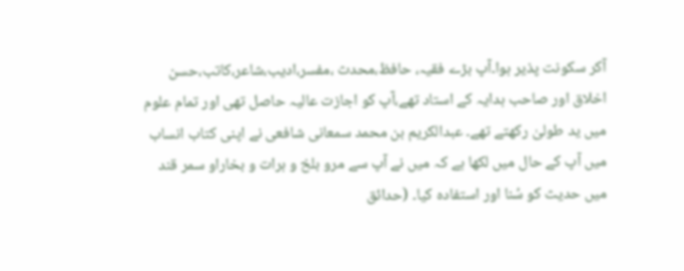آکر سکونت پذیر ہوا۔آپ بڑے فقیہ، حافظ،محدث ،مفسر،ادیب،شاعر،کاتب،حسن اخلاق اور صاحب ہدایہ کے استاد تھے،آپ کو اجازت عالیہ حاصل تھی اور تمام علوم میں ید طولیٰ رکھتے تھے۔ عبدالکریم بن محمد سمعانی شافعی نے اپنی کتاب انساب میں آپ کے حال میں لکھا ہے کہ میں نے آپ سے مرو بلخ و ہرات و بخاراو سمر قند میں حدیث کو سُنا اور استفادہ کیا۔ (حدائق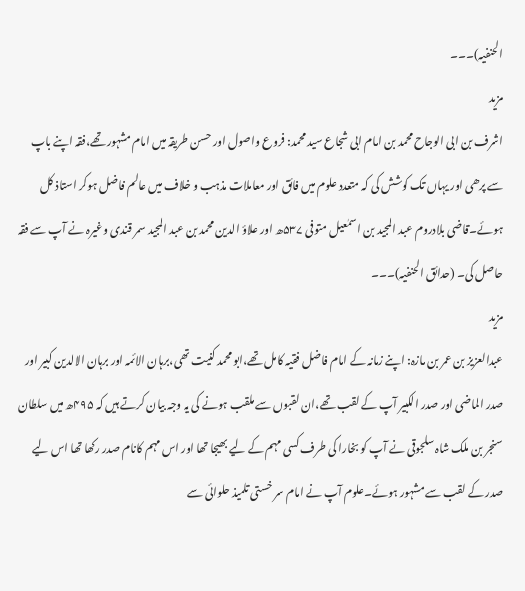الحنفیہ)۔۔۔
مزید
اشرف بن ابی الوجاح محمد بن امام ابی شجاع سید محمد: فروع واصول اور حسن طریقہ میں امام مشہور تھے،فقہ اپنے باپ سے پرھی اور یہاں تک کوشش کی کہ متعدد علوم میں فائق اور معاملات مذہب و خلاف میں عالم فاضل ہوکر استاذ کل ہوئے۔قاضی بلادروم عبد المجید بن اسمٰعیل متوفی ۵۳۷ھ اور علاؤ الدین محمد بن عبد المجید سمر قندی وغیرہ نے آپ سے فقہ حاصل کی۔ (حدائق الحنفیہ)۔۔۔
مزید
عبدالعزیز بن عمر بن مازہ: اپنے زمانہ کے امام فاضل فقیہ کامل تھے،ابو محمد کنیت تھی،برہان الائمہ اور برہان الالدین کبیر اور صدر الماضی اور صدر الکبیر آپ کے لقب تھے،ان لقبوں سے ملقب ہونے کی یہ وجہ بیان کرتے ہیں کہ ۴۹۵ھ میں سلطان سنجر بن ملک شاہ سلجوقی نے آپ کو بخارا کی طرف کسی مہم کے لیے بھیجا تھا اور اس مہم کانام صدر رکھا تھا اس لیے صدر کے لقب سے مشہور ہوئے۔علوم آپ نے امام سر خستی تلمیذ حلوائی سے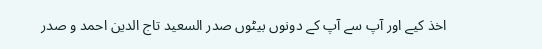اخذ کیے اور آپ سے آپ کے دونوں بیٹوں صدر السعید تاج الدین احمد و صدر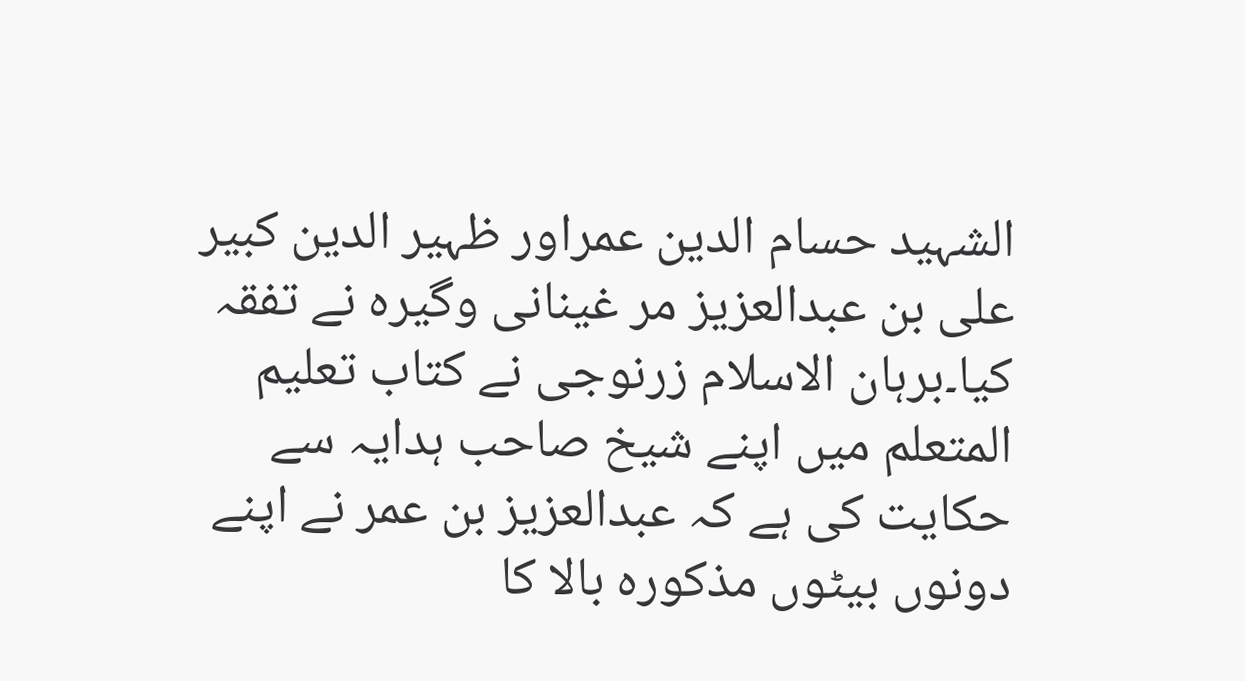الشہید حسام الدین عمراور ظہیر الدین کبیر علی بن عبدالعزیز مر غینانی وگیرہ نے تفقہ کیا۔برہان الاسلام زرنوجی نے کتاب تعلیم المتعلم میں اپنے شیخ صاحب ہدایہ سے حکایت کی ہے کہ عبدالعزیز بن عمر نے اپنے دونوں بیٹوں مذکورہ بالا کا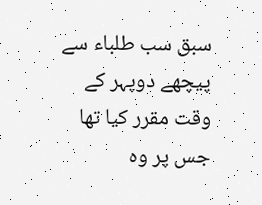سبق سب طلباء سے پیچھے دوپہر کے وقت مقرر کیا تھا جس پر وہ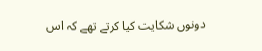دونوں شکایت کیا کرتے تھے کہ اس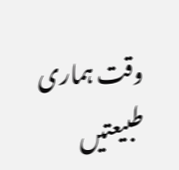وقت ہماری طبیعتیں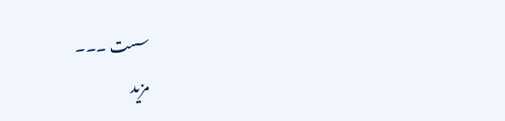سست ۔۔۔
مزید